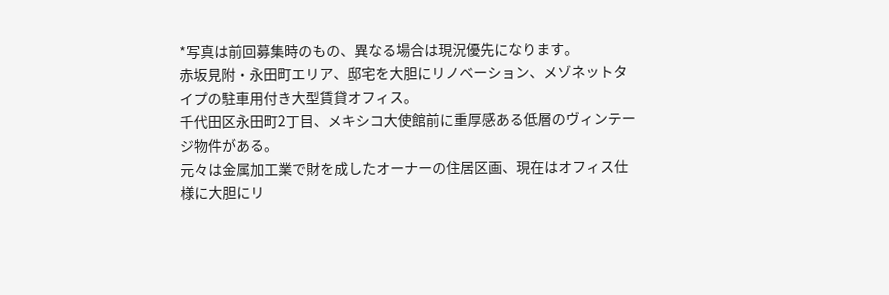*写真は前回募集時のもの、異なる場合は現況優先になります。
赤坂見附・永田町エリア、邸宅を大胆にリノベーション、メゾネットタイプの駐車用付き大型賃貸オフィス。
千代田区永田町2丁目、メキシコ大使館前に重厚感ある低層のヴィンテージ物件がある。
元々は金属加工業で財を成したオーナーの住居区画、現在はオフィス仕様に大胆にリ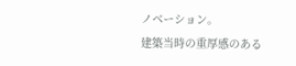ノベーション。
建築当時の重厚感のある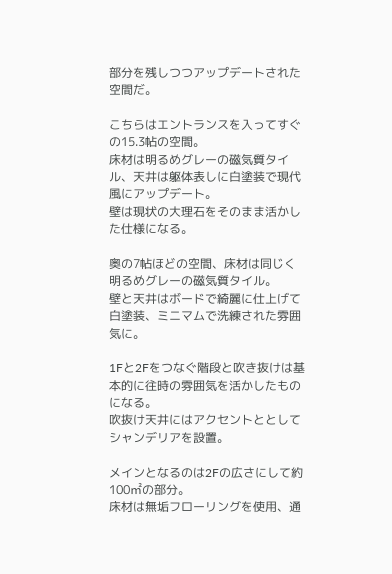部分を残しつつアップデートされた空間だ。

こちらはエントランスを入ってすぐの15.3帖の空間。
床材は明るめグレーの磁気質タイル、天井は躯体表しに白塗装で現代風にアップデート。
壁は現状の大理石をそのまま活かした仕様になる。

奥の7帖ほどの空間、床材は同じく明るめグレーの磁気質タイル。
壁と天井はボードで綺麗に仕上げて白塗装、ミニマムで洗練された雰囲気に。

1Fと2Fをつなぐ階段と吹き抜けは基本的に往時の雰囲気を活かしたものになる。
吹抜け天井にはアクセントととしてシャンデリアを設置。

メインとなるのは2Fの広さにして約100㎡の部分。
床材は無垢フローリングを使用、通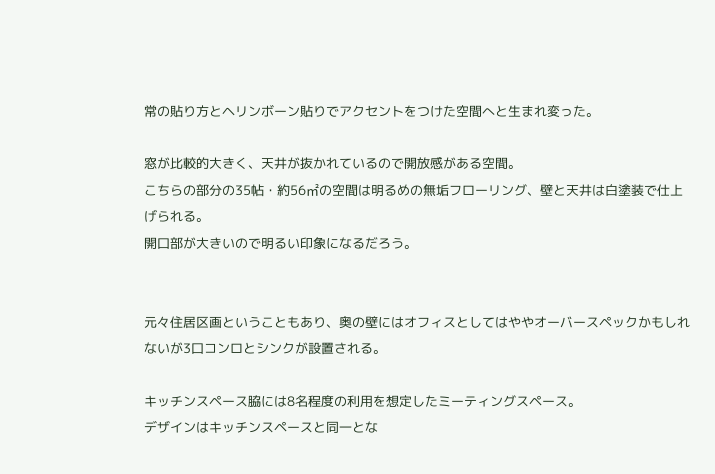常の貼り方とヘリンボーン貼りでアクセントをつけた空間へと生まれ変った。

窓が比較的大きく、天井が抜かれているので開放感がある空間。
こちらの部分の35帖・約56㎡の空間は明るめの無垢フローリング、壁と天井は白塗装で仕上げられる。
開口部が大きいので明るい印象になるだろう。


元々住居区画ということもあり、奥の壁にはオフィスとしてはややオーバースペックかもしれないが3口コンロとシンクが設置される。

キッチンスペース脇には8名程度の利用を想定したミーティングスペース。
デザインはキッチンスペースと同一とな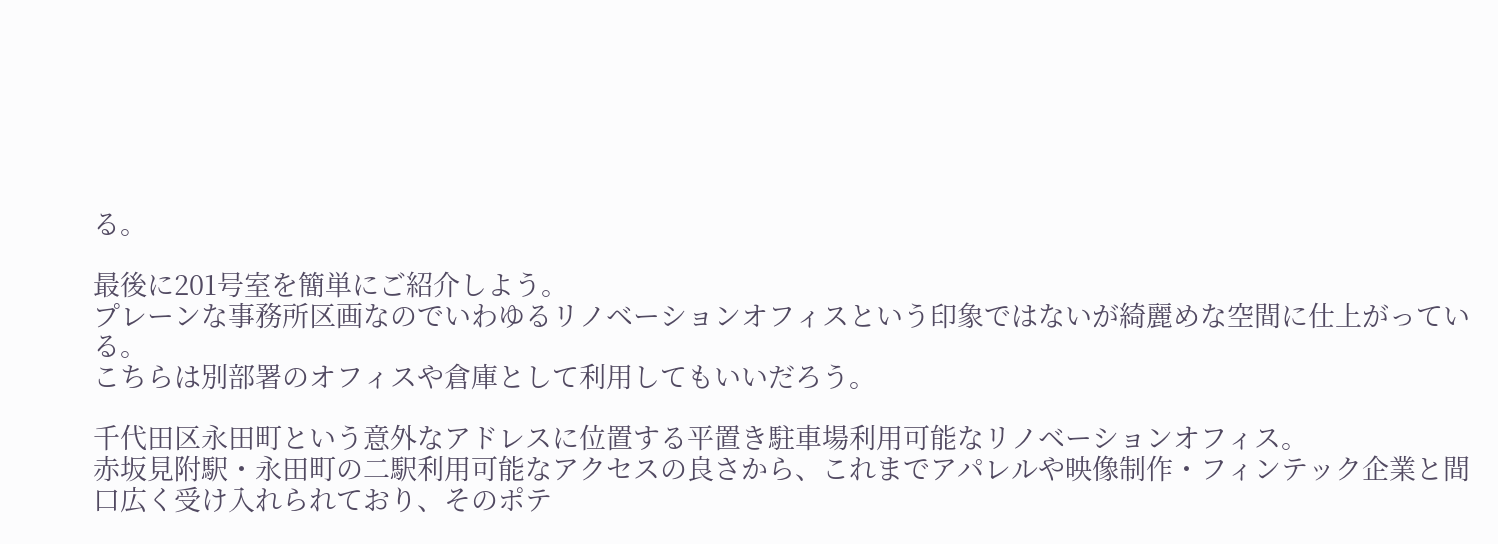る。

最後に201号室を簡単にご紹介しよう。
プレーンな事務所区画なのでいわゆるリノベーションオフィスという印象ではないが綺麗めな空間に仕上がっている。
こちらは別部署のオフィスや倉庫として利用してもいいだろう。

千代田区永田町という意外なアドレスに位置する平置き駐車場利用可能なリノベーションオフィス。
赤坂見附駅・永田町の二駅利用可能なアクセスの良さから、これまでアパレルや映像制作・フィンテック企業と間口広く受け入れられており、そのポテ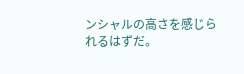ンシャルの高さを感じられるはずだ。